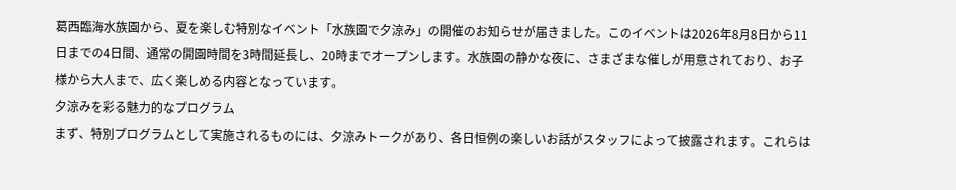葛西臨海水族園から、夏を楽しむ特別なイベント「水族園で夕涼み」の開催のお知らせが届きました。このイベントは2026年8月8日から11日までの4日間、通常の開園時間を3時間延長し、20時までオープンします。水族園の静かな夜に、さまざまな催しが用意されており、お子様から大人まで、広く楽しめる内容となっています。
夕涼みを彩る魅力的なプログラム
まず、特別プログラムとして実施されるものには、夕涼みトークがあり、各日恒例の楽しいお話がスタッフによって披露されます。これらは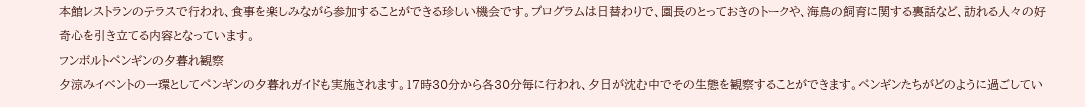本館レストランのテラスで行われ、食事を楽しみながら参加することができる珍しい機会です。プログラムは日替わりで、園長のとっておきのトークや、海鳥の飼育に関する裏話など、訪れる人々の好奇心を引き立てる内容となっています。
フンボルトペンギンの夕暮れ観察
夕涼みイベントの一環としてペンギンの夕暮れガイドも実施されます。17時30分から各30分毎に行われ、夕日が沈む中でその生態を観察することができます。ペンギンたちがどのように過ごしてい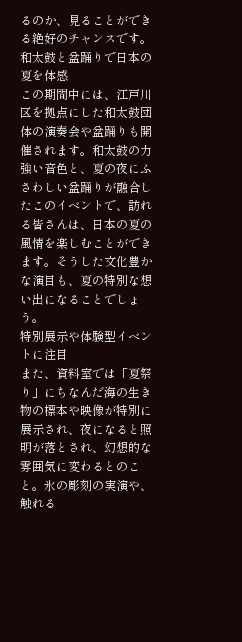るのか、見ることができる絶好のチャンスです。
和太鼓と盆踊りで日本の夏を体感
この期間中には、江戸川区を拠点にした和太鼓団体の演奏会や盆踊りも開催されます。和太鼓の力強い音色と、夏の夜にふさわしい盆踊りが融合したこのイベントで、訪れる皆さんは、日本の夏の風情を楽しむことができます。そうした文化豊かな演目も、夏の特別な想い出になることでしょう。
特別展示や体験型イベントに注目
また、資料室では「夏祭り」にちなんだ海の生き物の標本や映像が特別に展示され、夜になると照明が落とされ、幻想的な雰囲気に変わるとのこと。氷の彫刻の実演や、触れる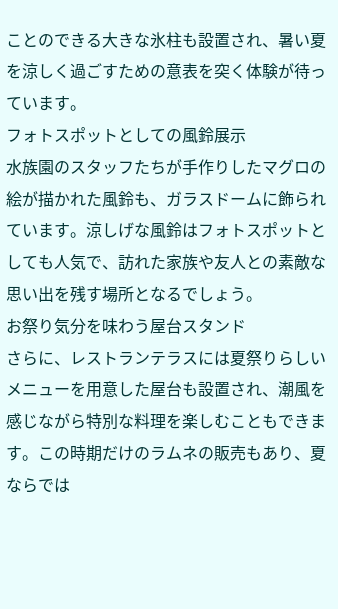ことのできる大きな氷柱も設置され、暑い夏を涼しく過ごすための意表を突く体験が待っています。
フォトスポットとしての風鈴展示
水族園のスタッフたちが手作りしたマグロの絵が描かれた風鈴も、ガラスドームに飾られています。涼しげな風鈴はフォトスポットとしても人気で、訪れた家族や友人との素敵な思い出を残す場所となるでしょう。
お祭り気分を味わう屋台スタンド
さらに、レストランテラスには夏祭りらしいメニューを用意した屋台も設置され、潮風を感じながら特別な料理を楽しむこともできます。この時期だけのラムネの販売もあり、夏ならでは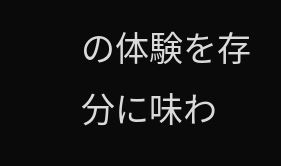の体験を存分に味わ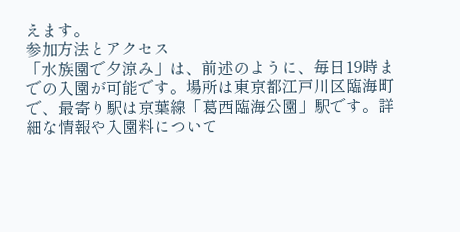えます。
参加方法とアクセス
「水族園で夕涼み」は、前述のように、毎日19時までの入園が可能です。場所は東京都江戸川区臨海町で、最寄り駅は京葉線「葛西臨海公園」駅です。詳細な情報や入園料について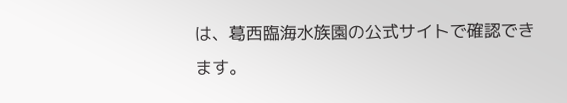は、葛西臨海水族園の公式サイトで確認できます。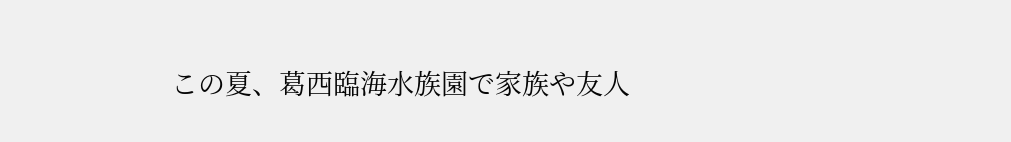この夏、葛西臨海水族園で家族や友人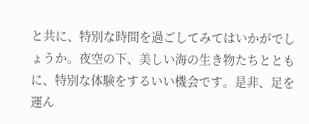と共に、特別な時間を過ごしてみてはいかがでしょうか。夜空の下、美しい海の生き物たちとともに、特別な体験をするいい機会です。是非、足を運ん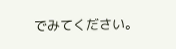でみてください。